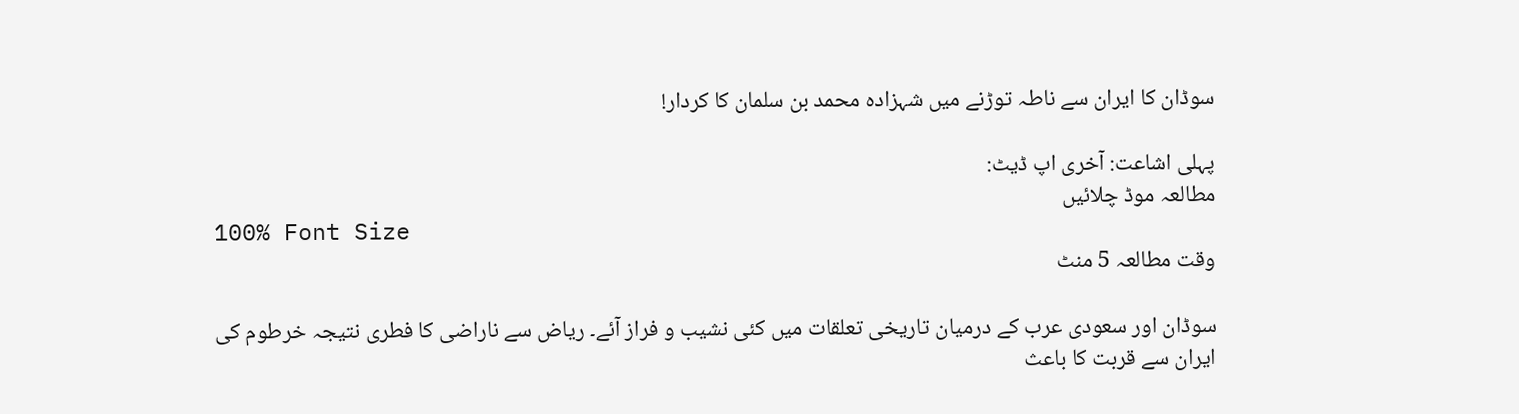سوڈان کا ایران سے ناطہ توڑنے میں شہزادہ محمد بن سلمان کا کردار!

پہلی اشاعت: آخری اپ ڈیٹ:
مطالعہ موڈ چلائیں
100% Font Size
وقت مطالعہ 5 منٹ

سوڈان اور سعودی عرب کے درمیان تاریخی تعلقات میں کئی نشیب و فراز آئے۔ ریاض سے ناراضی کا فطری نتیجہ خرطوم کی ایران سے قربت کا باعث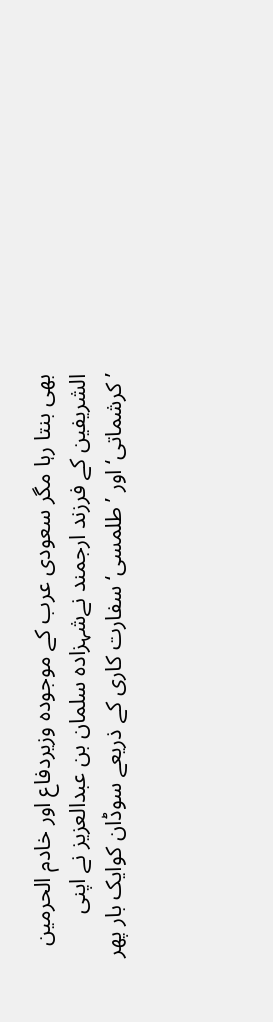بھی بنتا رہا مگر سعودی عرب کے موجودہ وزیردفاع اور خادم الحرمین الشریفین کے فرزند ارجمند نےشہزادہ سلمان بن عبدالعزیز نے اپنی ’کرشماتی‘ اور ’طلمسی‘ سفارت کاری کے ذریعے سوڈان کوایک بار پھر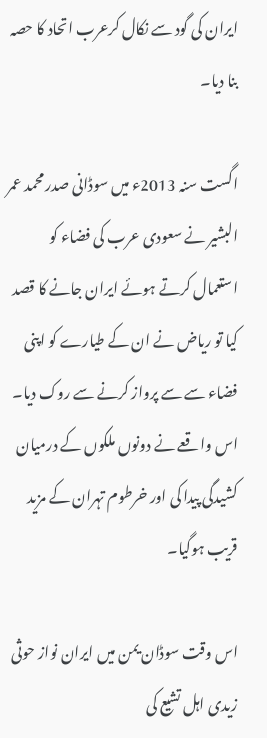ایران کی گود سے نکال کرعرب اتحاد کا حصہ بنا دیا۔

اگست سنہ 2013ء میں سوڈانی صدر محمد عمر البشیر نے سعودی عرب کی فضاء کو استعمال کرتے ہوئے ایران جانے کا قصد کیا تو ریاض نے ان کے طیارے کو اپنی فضاء سے سے پرواز کرنے سے روک دیا۔ اس واقعے نے دونوں ملکوں کے درمیان کشیدگی پیدا کی اور خرطوم تہران کے مزید قریب ہوگیا۔

اس وقت سوڈان یمن میں ایران نواز حوثی زیدی اہل تشیع کی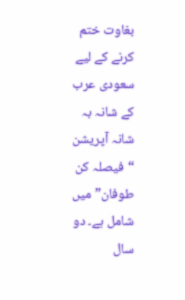بغاوت ختم کرنے کے لیے سعودی عرب کے شانہ بہ شانہ آپریشن “فیصلہ کن طوفان” میں شامل ہے۔ دو سال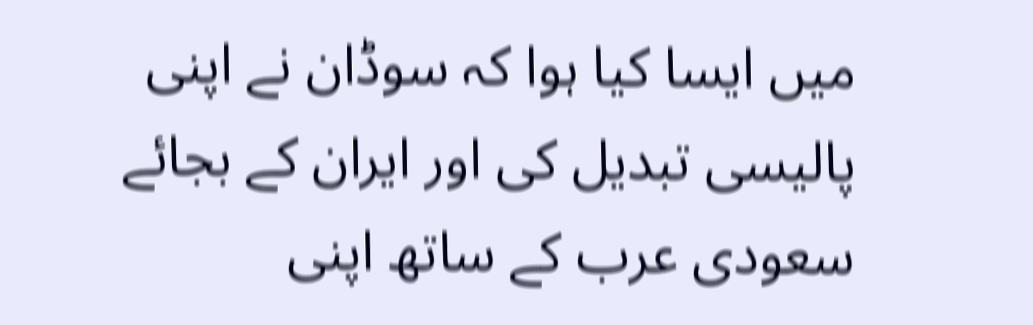میں ایسا کیا ہوا کہ سوڈان نے اپنی پالیسی تبدیل کی اور ایران کے بجائے سعودی عرب کے ساتھ اپنی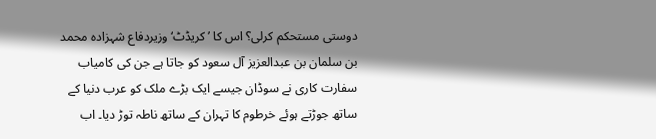دوستی مستحکم کرلی؟ اس کا ’کریڈٹ‘ وزیردفاع شہزادہ محمد بن سلمان بن عبدالعزیز آل سعود کو جاتا ہے جن کی کامیاب سفارت کاری نے سوڈان جیسے ایک بڑے ملک کو عرب دنیا کے ساتھ جوڑتے ہوئے خرطوم کا تہران کے ساتھ ناطہ توڑ دیا۔ اب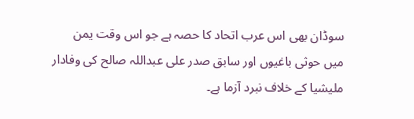سوڈان بھی اس عرب اتحاد کا حصہ ہے جو اس وقت یمن میں حوثی باغیوں اور سابق صدر علی عبداللہ صالح کی وفادار ملیشیا کے خلاف نبرد آزما ہے۔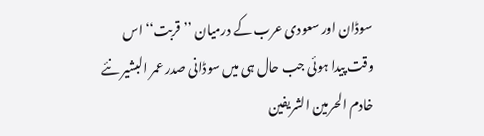سوڈان اور سعودی عرب کے درمیان ’’قربت‘‘ اس وقت پیدا ہوئی جب حال ہی میں سوڈانی صدر عمر البشیر نئے خادم الحرمین الشریفین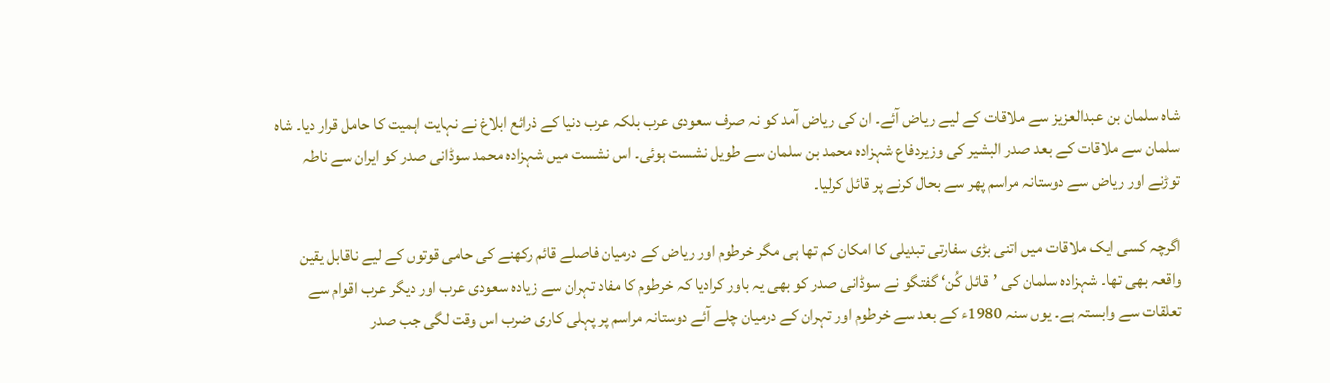شاہ سلمان بن عبدالعزیز سے ملاقات کے لیے ریاض آئے۔ ان کی ریاض آمد کو نہ صرف سعودی عرب بلکہ عرب دنیا کے ذرائع ابلاغ نے نہایت اہمیت کا حامل قرار دیا۔ شاہ سلمان سے ملاقات کے بعد صدر البشیر کی وزیردفاع شہزادہ محمد بن سلمان سے طویل نشست ہوئی۔ اس نشست میں شہزادہ محمد سوڈانی صدر کو ایران سے ناطہ توڑنے اور ریاض سے دوستانہ مراسم پھر سے بحال کرنے پر قائل کرلیا۔

اگرچہ کسی ایک ملاقات میں اتنی بڑی سفارتی تبدیلی کا امکان کم تھا ہی مگر خرطوم اور ریاض کے درمیان فاصلے قائم رکھنے کی حامی قوتوں کے لیے ناقابل یقین واقعہ بھی تھا۔ شہزادہ سلمان کی ’قائل کُن‘ گفتگو نے سوڈانی صدر کو بھی یہ باور کرادیا کہ خرطوم کا مفاد تہران سے زیادہ سعودی عرب اور دیگر عرب اقوام سے تعلقات سے وابستہ ہے۔ یوں سنہ 1980ء کے بعد سے خرطوم اور تہران کے درمیان چلے آئے دوستانہ مراسم پر پہلی کاری ضرب اس وقت لگی جب صدر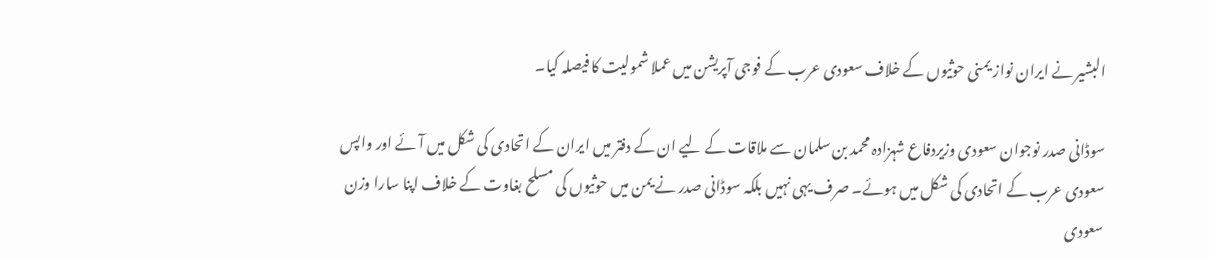البشیر نے ایران نواز یمنی حوثیوں کے خلاف سعودی عرب کے فوجی آپریشن میں عملا شمولیت کا فیصلہ کیا۔

سوڈانی صدر نوجوان سعودی وزیردفاع شہزادہ محمد بن سلمان سے ملاقات کے لیے ان کے دفتر میں ایران کے اتحادی کی شکل میں آئے اور واپس سعودی عرب کے اتحادی کی شکل میں ہوئے۔ صرف یہی نہیں بلکہ سوڈانی صدر نے یمن میں حوثیوں کی مسلح بغاوت کے خلاف اپنا سارا وزن سعودی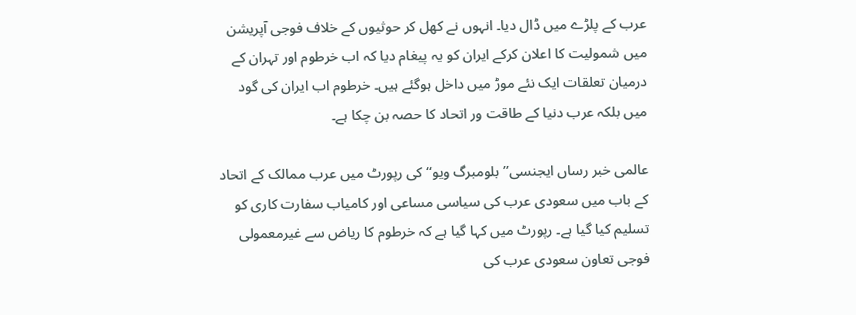عرب کے پلڑے میں ڈال دیا۔ انہوں نے کھل کر حوثیوں کے خلاف فوجی آپریشن میں شمولیت کا اعلان کرکے ایران کو یہ پیغام دیا کہ اب خرطوم اور تہران کے درمیان تعلقات ایک نئے موڑ میں داخل ہوگئے ہیں۔ خرطوم اب ایران کی گود میں بلکہ عرب دنیا کے طاقت ور اتحاد کا حصہ بن چکا ہے۔

عالمی خبر رساں ایجنسی’’بلومبرگ ویو‘‘ کی رپورٹ میں عرب ممالک کے اتحاد کے باب میں سعودی عرب کی سیاسی مساعی اور کامیاب سفارت کاری کو تسلیم کیا گیا ہے۔ رپورٹ میں کہا گیا ہے کہ خرطوم کا ریاض سے غیرمعمولی فوجی تعاون سعودی عرب کی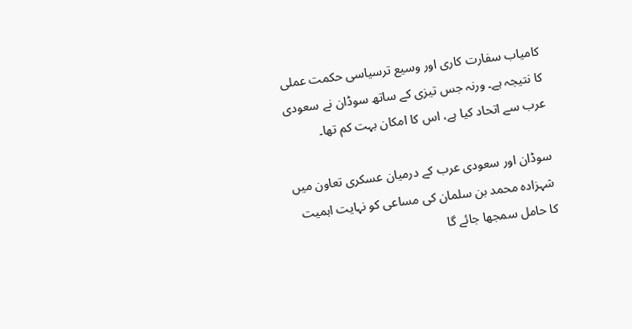کامیاب سفارت کاری اور وسیع ترسیاسی حکمت عملی کا نتیجہ ہے۔ ورنہ جس تیزی کے ساتھ سوڈان نے سعودی عرب سے اتحاد کیا ہے، اس کا امکان بہت کم تھا۔

سوڈان اور سعودی عرب کے درمیان عسکری تعاون میں شہزادہ محمد بن سلمان کی مساعی کو نہایت اہمیت کا حامل سمجھا جائے گا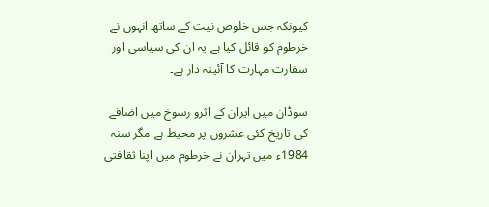کیونکہ جس خلوص نیت کے ساتھ انہوں نے خرطوم کو قائل کیا ہے یہ ان کی سیاسی اور سفارت مہارت کا آئینہ دار ہے۔

سوڈان میں ایران کے اثرو رسوخ میں اضافے کی تاریخ کئی عشروں پر محیط ہے مگر سنہ 1984ء میں تہران نے خرطوم میں اپنا ثقافتی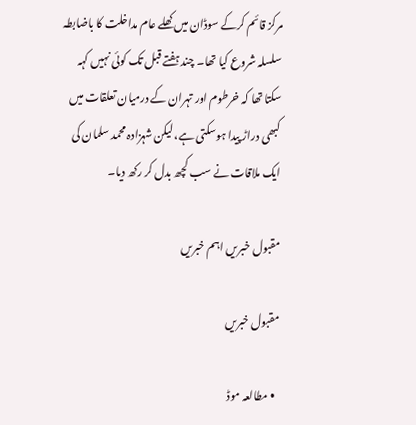مرکز قائم کرکے سوڈان میں کھلے عام مداخلت کا باضابطہ سلسلہ شروع کیا تھا۔ چند ہفتے قبل تک کوئی نہیں کہہ سکتا تھا کہ خرطوم اور تہران کے درمیان تعلقات میں کبھی دراڑ پیدا ہوسکتی ہے، لیکن شہزادہ محمد سلمان کی ایک ملاقات نے سب کچھ بدل کر رکھ دیا۔

مقبول خبریں اہم خبریں

مقبول خبریں

  • مطالعہ موڈ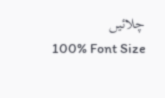چلائیں
    100% Font Size